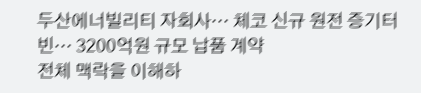두산에너빌리티 자회사… 체코 신규 원전 증기터빈… 3200억원 규모 납품 계약
전체 맥락을 이해하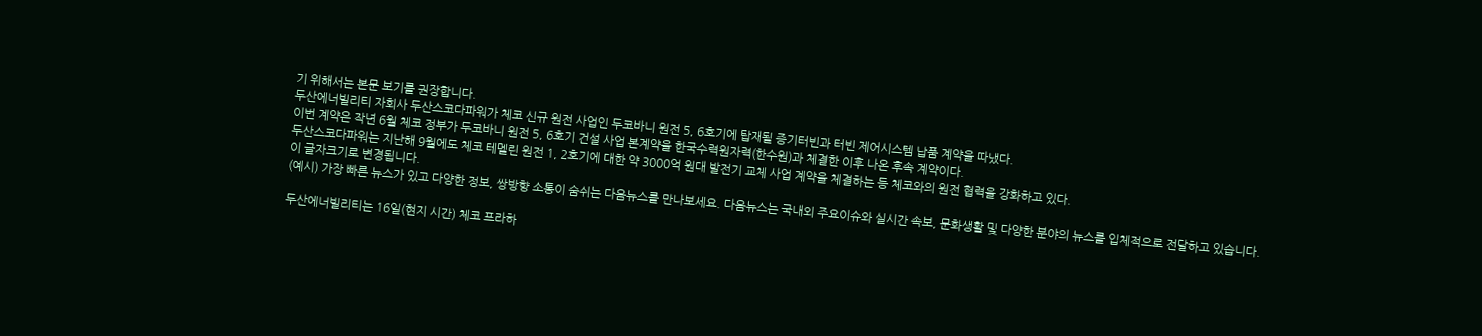기 위해서는 본문 보기를 권장합니다.
두산에너빌리티 자회사 두산스코다파워가 체코 신규 원전 사업인 두코바니 원전 5, 6호기에 탑재될 증기터빈과 터빈 제어시스템 납품 계약을 따냈다.
이번 계약은 작년 6월 체코 정부가 두코바니 원전 5, 6호기 건설 사업 본계약을 한국수력원자력(한수원)과 체결한 이후 나온 후속 계약이다.
두산스코다파워는 지난해 9월에도 체코 테멜린 원전 1, 2호기에 대한 약 3000억 원대 발전기 교체 사업 계약을 체결하는 등 체코와의 원전 협력을 강화하고 있다.
이 글자크기로 변경됩니다.
(예시) 가장 빠른 뉴스가 있고 다양한 정보, 쌍방향 소통이 숨쉬는 다음뉴스를 만나보세요. 다음뉴스는 국내외 주요이슈와 실시간 속보, 문화생활 및 다양한 분야의 뉴스를 입체적으로 전달하고 있습니다.

두산에너빌리티는 16일(현지 시간) 체코 프라하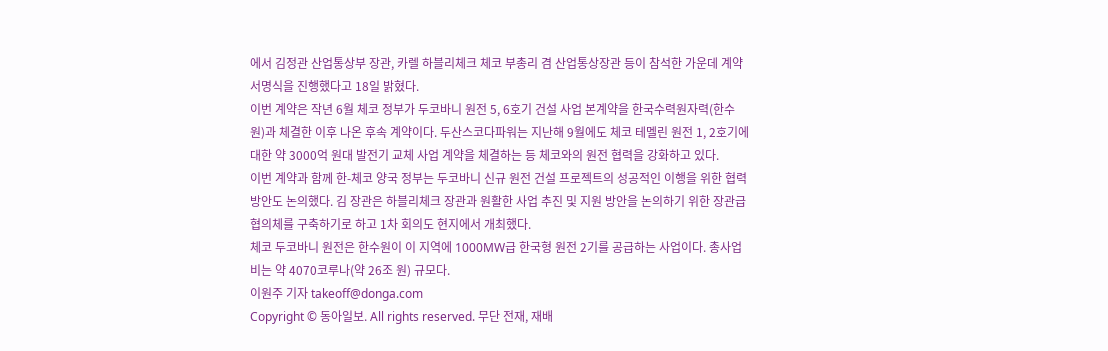에서 김정관 산업통상부 장관, 카렐 하블리체크 체코 부총리 겸 산업통상장관 등이 참석한 가운데 계약 서명식을 진행했다고 18일 밝혔다.
이번 계약은 작년 6월 체코 정부가 두코바니 원전 5, 6호기 건설 사업 본계약을 한국수력원자력(한수원)과 체결한 이후 나온 후속 계약이다. 두산스코다파워는 지난해 9월에도 체코 테멜린 원전 1, 2호기에 대한 약 3000억 원대 발전기 교체 사업 계약을 체결하는 등 체코와의 원전 협력을 강화하고 있다.
이번 계약과 함께 한-체코 양국 정부는 두코바니 신규 원전 건설 프로젝트의 성공적인 이행을 위한 협력 방안도 논의했다. 김 장관은 하블리체크 장관과 원활한 사업 추진 및 지원 방안을 논의하기 위한 장관급 협의체를 구축하기로 하고 1차 회의도 현지에서 개최했다.
체코 두코바니 원전은 한수원이 이 지역에 1000MW급 한국형 원전 2기를 공급하는 사업이다. 총사업비는 약 4070코루나(약 26조 원) 규모다.
이원주 기자 takeoff@donga.com
Copyright © 동아일보. All rights reserved. 무단 전재, 재배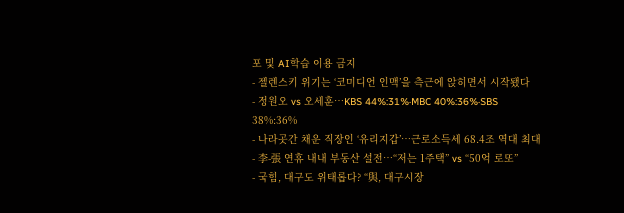포 및 AI학습 이용 금지
- 젤렌스키 위기는 ‘코미디언 인맥’을 측근에 앉히면서 시작됐다
- 정원오 vs 오세훈…KBS 44%:31%·MBC 40%:36%·SBS 38%:36%
- 나라곳간 채운 직장인 ‘유리지갑’…근로소득세 68.4조 역대 최대
- 李-張 연휴 내내 부동산 설전…“저는 1주택” vs “50억 로또”
- 국힘, 대구도 위태롭다? “與, 대구시장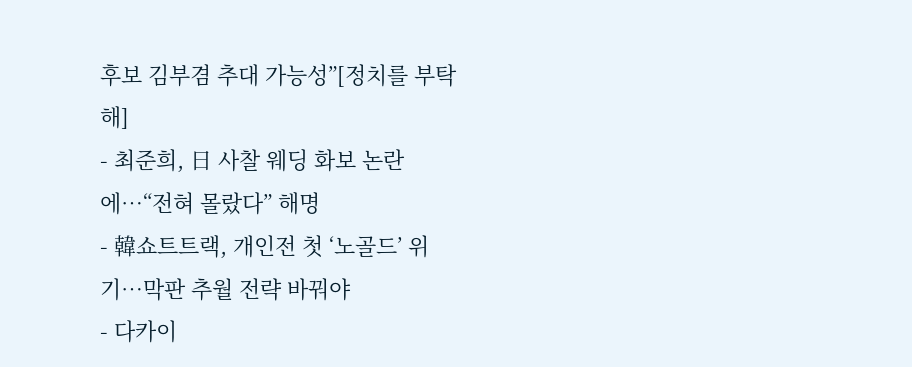후보 김부겸 추대 가능성”[정치를 부탁해]
- 최준희, 日 사찰 웨딩 화보 논란에…“전혀 몰랐다” 해명
- 韓쇼트트랙, 개인전 첫 ‘노골드’ 위기…막판 추월 전략 바꿔야
- 다카이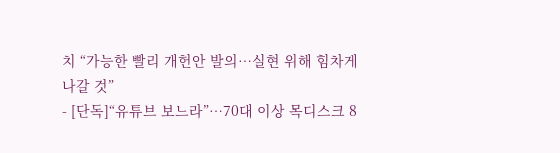치 “가능한 빨리 개헌안 발의…실현 위해 힘차게 나갈 것”
- [단독]“유튜브 보느라”…70대 이상 목디스크 8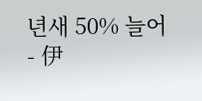년새 50% 늘어
- 伊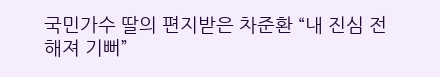국민가수 딸의 편지받은 차준환 “내 진심 전해져 기뻐”